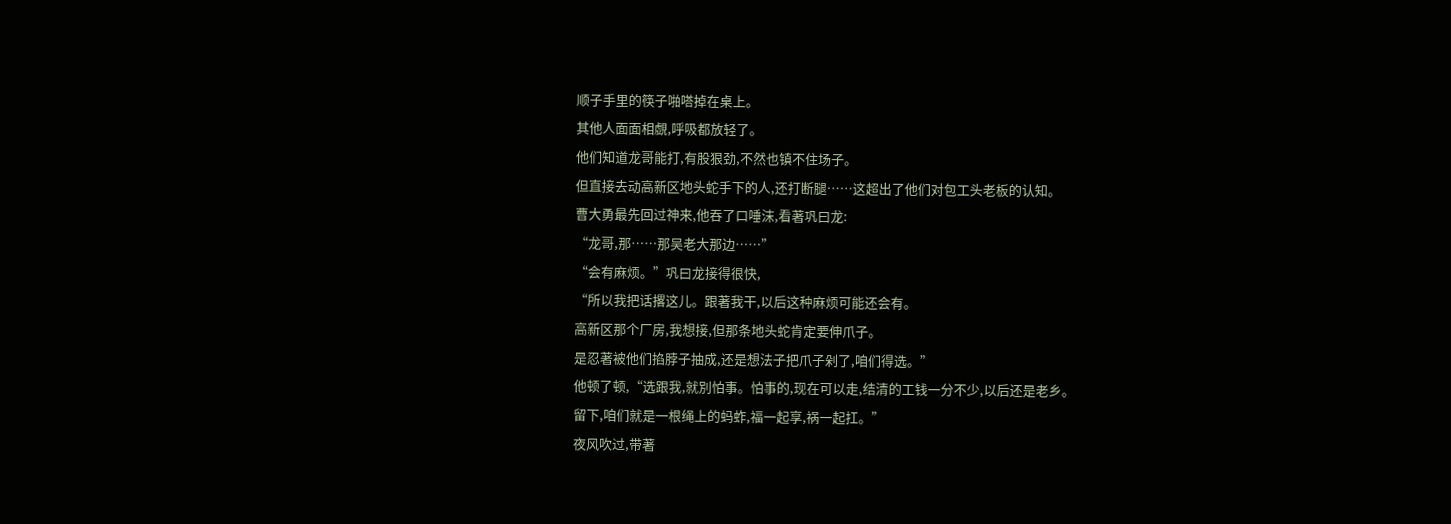顺子手里的筷子啪嗒掉在桌上。
其他人面面相覷,呼吸都放轻了。
他们知道龙哥能打,有股狠劲,不然也镇不住场子。
但直接去动高新区地头蛇手下的人,还打断腿……这超出了他们对包工头老板的认知。
曹大勇最先回过神来,他吞了口唾沫,看著巩曰龙:
“龙哥,那……那吴老大那边……”
“会有麻烦。”巩曰龙接得很快,
“所以我把话撂这儿。跟著我干,以后这种麻烦可能还会有。
高新区那个厂房,我想接,但那条地头蛇肯定要伸爪子。
是忍著被他们掐脖子抽成,还是想法子把爪子剁了,咱们得选。”
他顿了顿,“选跟我,就別怕事。怕事的,现在可以走,结清的工钱一分不少,以后还是老乡。
留下,咱们就是一根绳上的蚂蚱,福一起享,祸一起扛。”
夜风吹过,带著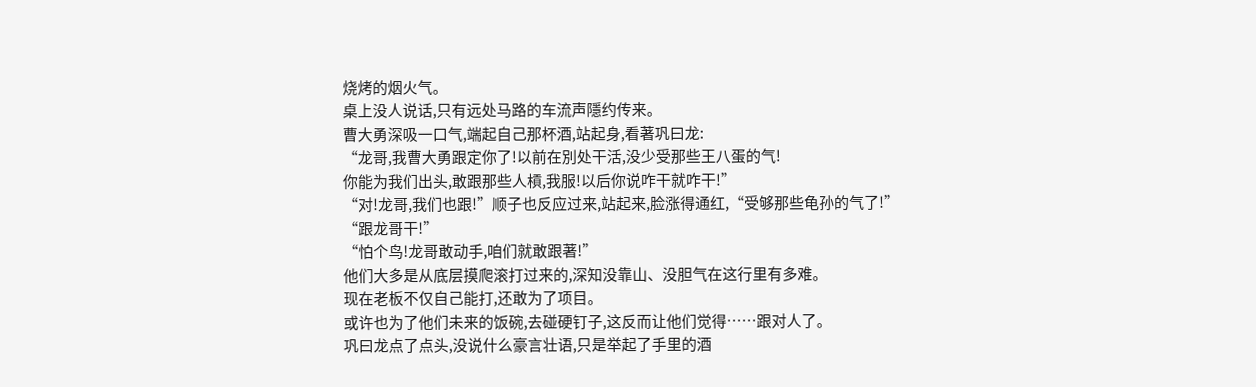烧烤的烟火气。
桌上没人说话,只有远处马路的车流声隱约传来。
曹大勇深吸一口气,端起自己那杯酒,站起身,看著巩曰龙:
“龙哥,我曹大勇跟定你了!以前在別处干活,没少受那些王八蛋的气!
你能为我们出头,敢跟那些人槓,我服!以后你说咋干就咋干!”
“对!龙哥,我们也跟!”顺子也反应过来,站起来,脸涨得通红,“受够那些龟孙的气了!”
“跟龙哥干!”
“怕个鸟!龙哥敢动手,咱们就敢跟著!”
他们大多是从底层摸爬滚打过来的,深知没靠山、没胆气在这行里有多难。
现在老板不仅自己能打,还敢为了项目。
或许也为了他们未来的饭碗,去碰硬钉子,这反而让他们觉得……跟对人了。
巩曰龙点了点头,没说什么豪言壮语,只是举起了手里的酒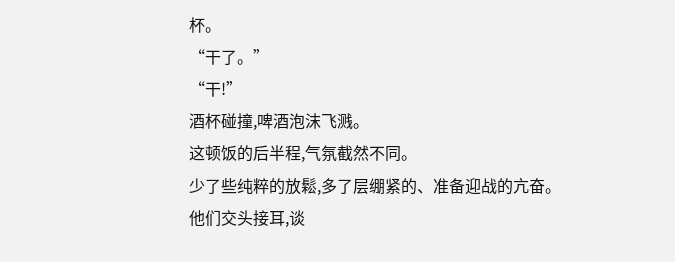杯。
“干了。”
“干!”
酒杯碰撞,啤酒泡沫飞溅。
这顿饭的后半程,气氛截然不同。
少了些纯粹的放鬆,多了层绷紧的、准备迎战的亢奋。
他们交头接耳,谈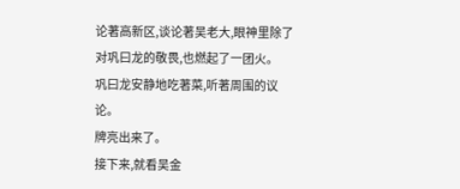论著高新区,谈论著吴老大,眼神里除了对巩曰龙的敬畏,也燃起了一团火。
巩曰龙安静地吃著菜,听著周围的议论。
牌亮出来了。
接下来,就看吴金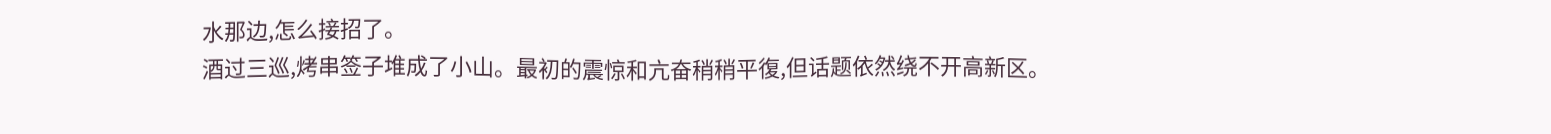水那边,怎么接招了。
酒过三巡,烤串签子堆成了小山。最初的震惊和亢奋稍稍平復,但话题依然绕不开高新区。